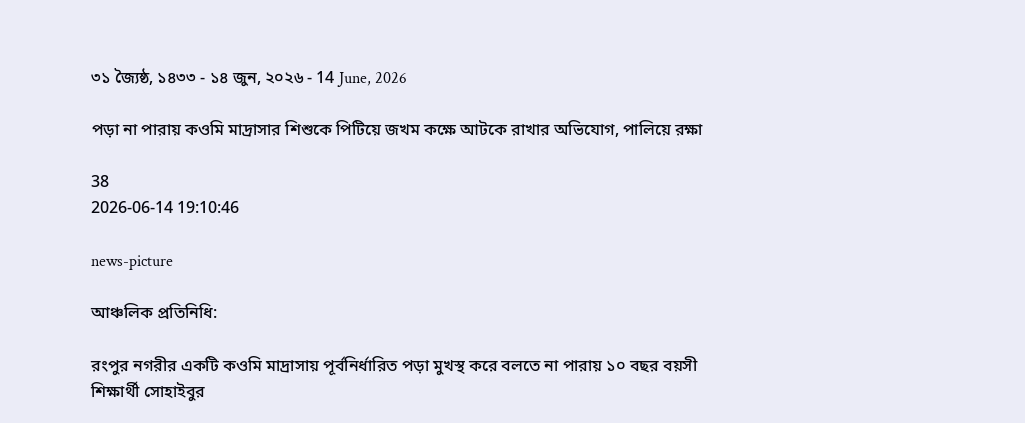৩১ জ্যৈষ্ঠ, ১৪৩৩ - ১৪ জুন, ২০২৬ - 14 June, 2026

পড়া না পারায় কওমি মাদ্রাসার শিশুকে পিটিয়ে জখম কক্ষে আটকে রাখার অভিযোগ, পালিয়ে রক্ষা

38
2026-06-14 19:10:46

news-picture

আঞ্চলিক প্রতিনিধি:

রংপুর নগরীর একটি কওমি মাদ্রাসায় পূর্বনির্ধারিত পড়া মুখস্থ করে বলতে না পারায় ১০ বছর বয়সী শিক্ষার্থী সোহাইবুর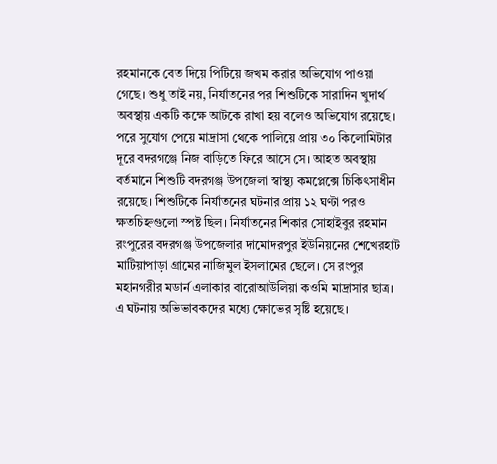রহমানকে বেত দিয়ে পিটিয়ে জখম করার অভিযোগ পাওয়া গেছে। শুধু তাই নয়, নির্যাতনের পর শিশুটিকে সারাদিন খুদার্থ অবস্থায় একটি কক্ষে আটকে রাখা হয় বলেও অভিযোগ রয়েছে। পরে সুযোগ পেয়ে মাদ্রাসা থেকে পালিয়ে প্রায় ৩০ কিলোমিটার দূরে বদরগঞ্জে নিজ বাড়িতে ফিরে আসে সে। আহত অবস্থায় বর্তমানে শিশুটি বদরগঞ্জ উপজেলা স্বাস্থ্য কমপ্লেক্সে চিকিৎসাধীন রয়েছে। শিশুটিকে নির্যাতনের ঘটনার প্রায় ১২ ঘণ্টা পরও ক্ষতচিহ্নগুলো স্পষ্ট ছিল। নির্যাতনের শিকার সোহাইবুর রহমান রংপুরের বদরগঞ্জ উপজেলার দামোদরপুর ইউনিয়নের শেখেরহাট মাটিয়াপাড়া গ্রামের নাজিমুল ইসলামের ছেলে। সে রংপুর মহানগরীর মডার্ন এলাকার বারোআউলিয়া কওমি মাদ্রাসার ছাত্র। এ ঘটনায় অভিভাবকদের মধ্যে ক্ষোভের সৃষ্টি হয়েছে।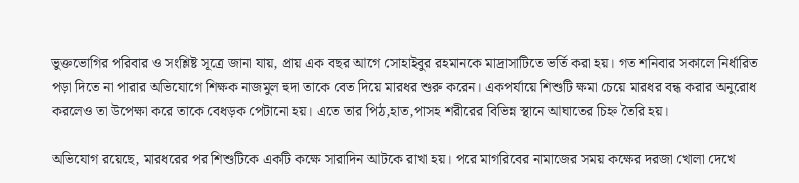ভুক্তভোগির পরিবার ও সংশ্লিষ্ট সূত্রে জানা যায়, প্রায় এক বছর আগে সোহাইবুর রহমানকে মাদ্রাসাটিতে ভর্তি করা হয়। গত শনিবার সকালে নির্ধারিত পড়া দিতে না পারার অভিযোগে শিক্ষক নাজমুল হুদা তাকে বেত দিয়ে মারধর শুরু করেন। একপর্যায়ে শিশুটি ক্ষমা চেয়ে মারধর বন্ধ করার অনুরোধ করলেও তা উপেক্ষা করে তাকে বেধড়ক পেটানো হয়। এতে তার পিঠ,হাত,পাসহ শরীরের বিভিন্ন স্থানে আঘাতের চিহ্ন তৈরি হয়।

অভিযোগ রয়েছে, মারধরের পর শিশুটিকে একটি কক্ষে সারাদিন আটকে রাখা হয়। পরে মাগরিবের নামাজের সময় কক্ষের দরজা খোলা দেখে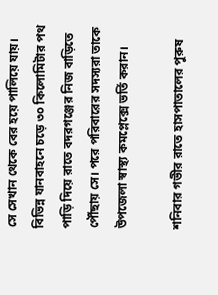সে সেখান থেকে বের হয়ে পালিয়ে যায়। বিভিন্ন যানবাহনে চড়ে ৩০ কিলোমিটার পথ পাড়ি দিয়ে রাতে বদরগঞ্জের নিজ বাড়িতে পৌঁছায় সে। পরে পরিবারের সদস্যরা তাকে উপজেলা স্বাস্থ্য কমপ্লেক্সে ভর্তি করান।

শনিবার গভীর রাতে হাসপাতালের পুরুষ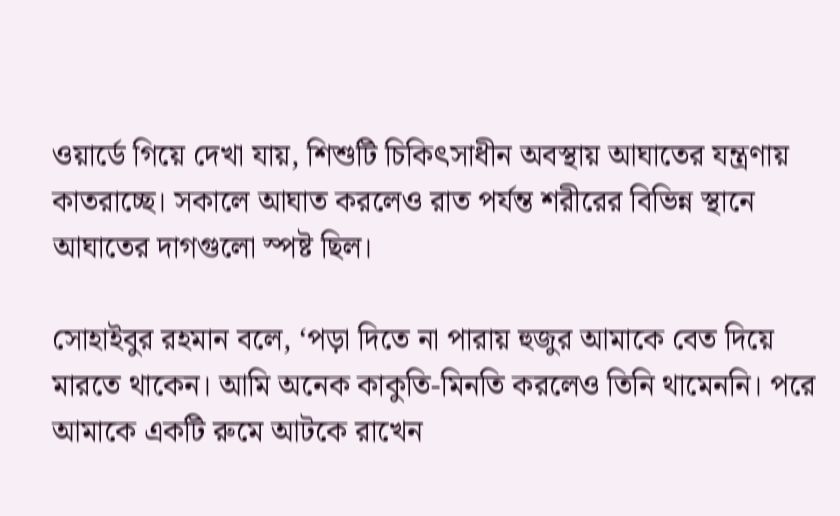ওয়ার্ডে গিয়ে দেখা যায়, শিশুটি চিকিৎসাধীন অবস্থায় আঘাতের যন্ত্রণায় কাতরাচ্ছে। সকালে আঘাত করলেও রাত পর্যন্ত শরীরের বিভিন্ন স্থানে আঘাতের দাগগুলো স্পষ্ট ছিল।

সোহাইবুর রহমান বলে, ‘পড়া দিতে না পারায় হুজুর আমাকে বেত দিয়ে মারতে থাকেন। আমি অনেক কাকুতি-মিনতি করলেও তিনি থামেননি। পরে আমাকে একটি রুমে আটকে রাখেন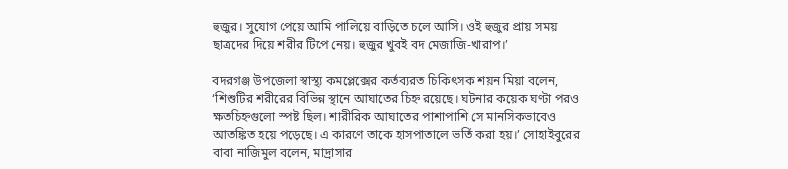হুজুর। সুযোগ পেয়ে আমি পালিয়ে বাড়িতে চলে আসি। ওই হুজুর প্রায় সময় ছাত্রদের দিয়ে শরীর টিপে নেয়। হুজুর খুবই বদ মেজাজি-খারাপ।’

বদরগঞ্জ উপজেলা স্বাস্থ্য কমপ্লেক্সের কর্তব্যরত চিকিৎসক শয়ন মিয়া বলেন, ‘শিশুটির শরীরের বিভিন্ন স্থানে আঘাতের চিহ্ন রয়েছে। ঘটনার কয়েক ঘণ্টা পরও ক্ষতচিহ্নগুলো স্পষ্ট ছিল। শারীরিক আঘাতের পাশাপাশি সে মানসিকভাবেও আতঙ্কিত হয়ে পড়েছে। এ কারণে তাকে হাসপাতালে ভর্তি করা হয়।’ সোহাইবুরের বাবা নাজিমুল বলেন, মাদ্রাসার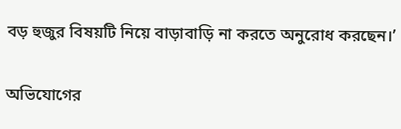বড় হুজুর বিষয়টি নিয়ে বাড়াবাড়ি না করতে অনুরোধ করছেন।’

অভিযোগের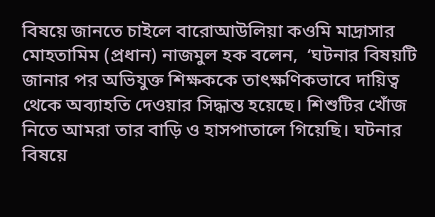বিষয়ে জানতে চাইলে বারোআউলিয়া কওমি মাদ্রাসার মোহতামিম (প্রধান) নাজমুল হক বলেন,  ‘ঘটনার বিষয়টি জানার পর অভিযুক্ত শিক্ষককে তাৎক্ষণিকভাবে দায়িত্ব থেকে অব্যাহতি দেওয়ার সিদ্ধান্ত হয়েছে। শিশুটির খোঁজ নিতে আমরা তার বাড়ি ও হাসপাতালে গিয়েছি। ঘটনার বিষয়ে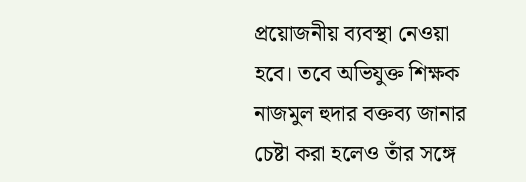প্রয়োজনীয় ব্যবস্থা নেওয়া হবে। তবে অভিযুক্ত শিক্ষক নাজমুল হুদার বক্তব্য জানার চেষ্টা করা হলেও তাঁর সঙ্গে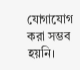যোগাযোগ করা সম্ভব হয়নি।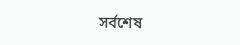সর্বশেষ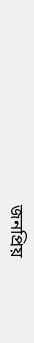জনপ্রিয়